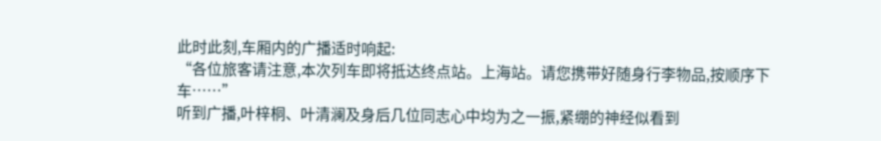此时此刻,车厢内的广播适时响起:
“各位旅客请注意,本次列车即将抵达终点站。上海站。请您携带好随身行李物品,按顺序下车……”
听到广播,叶梓桐、叶清澜及身后几位同志心中均为之一振,紧绷的神经似看到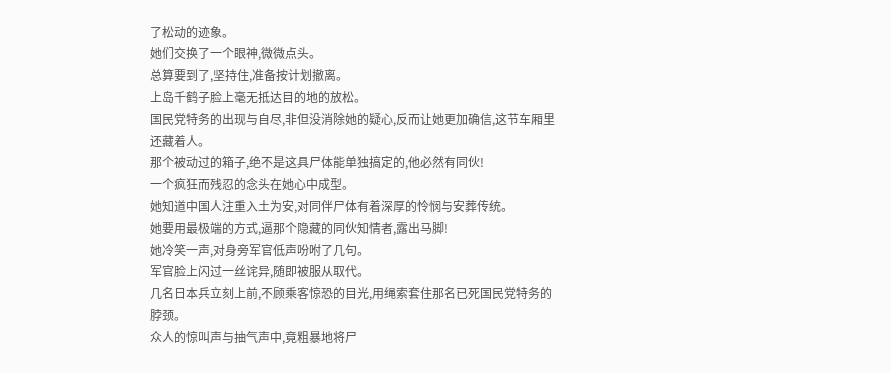了松动的迹象。
她们交换了一个眼神,微微点头。
总算要到了,坚持住,准备按计划撤离。
上岛千鹤子脸上毫无抵达目的地的放松。
国民党特务的出现与自尽,非但没消除她的疑心,反而让她更加确信,这节车厢里还藏着人。
那个被动过的箱子,绝不是这具尸体能单独搞定的,他必然有同伙!
一个疯狂而残忍的念头在她心中成型。
她知道中国人注重入土为安,对同伴尸体有着深厚的怜悯与安葬传统。
她要用最极端的方式,逼那个隐藏的同伙知情者,露出马脚!
她冷笑一声,对身旁军官低声吩咐了几句。
军官脸上闪过一丝诧异,随即被服从取代。
几名日本兵立刻上前,不顾乘客惊恐的目光,用绳索套住那名已死国民党特务的脖颈。
众人的惊叫声与抽气声中,竟粗暴地将尸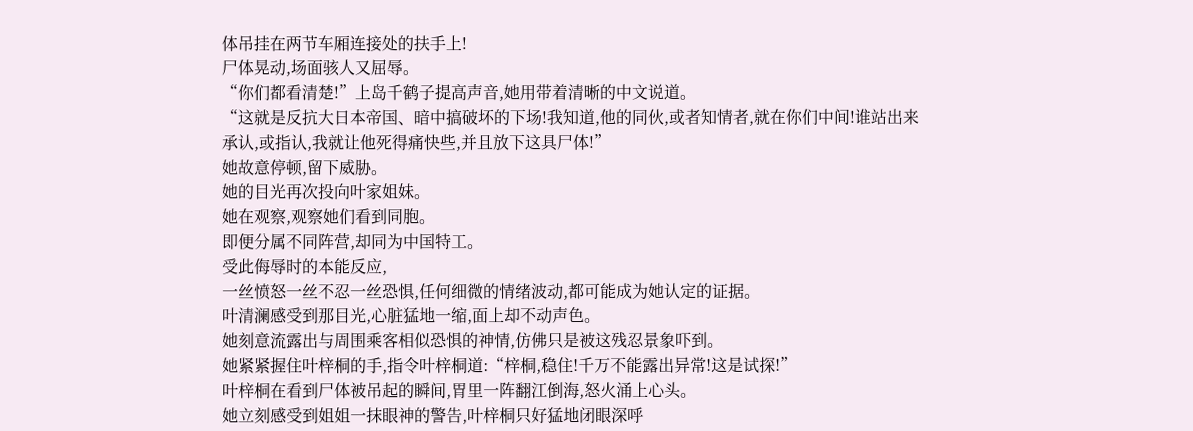体吊挂在两节车厢连接处的扶手上!
尸体晃动,场面骇人又屈辱。
“你们都看清楚!”上岛千鹤子提高声音,她用带着清晰的中文说道。
“这就是反抗大日本帝国、暗中搞破坏的下场!我知道,他的同伙,或者知情者,就在你们中间!谁站出来承认,或指认,我就让他死得痛快些,并且放下这具尸体!”
她故意停顿,留下威胁。
她的目光再次投向叶家姐妹。
她在观察,观察她们看到同胞。
即便分属不同阵营,却同为中国特工。
受此侮辱时的本能反应,
一丝愤怒一丝不忍一丝恐惧,任何细微的情绪波动,都可能成为她认定的证据。
叶清澜感受到那目光,心脏猛地一缩,面上却不动声色。
她刻意流露出与周围乘客相似恐惧的神情,仿佛只是被这残忍景象吓到。
她紧紧握住叶梓桐的手,指令叶梓桐道:“梓桐,稳住!千万不能露出异常!这是试探!”
叶梓桐在看到尸体被吊起的瞬间,胃里一阵翻江倒海,怒火涌上心头。
她立刻感受到姐姐一抹眼神的警告,叶梓桐只好猛地闭眼深呼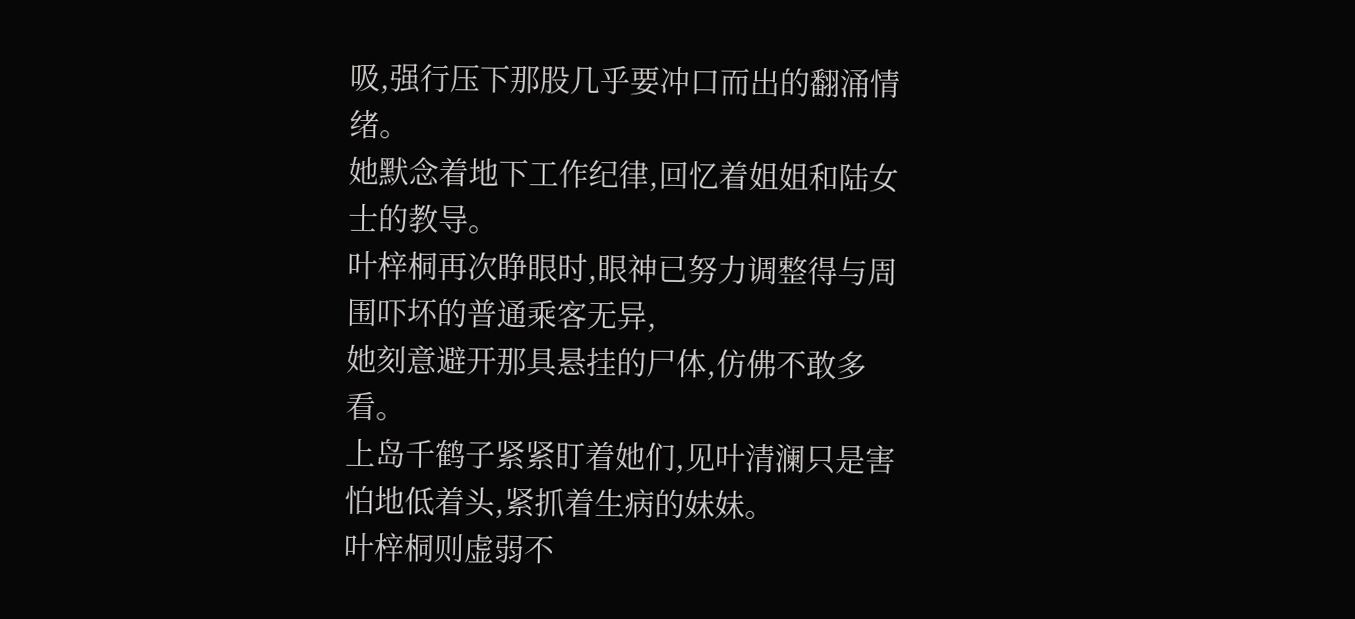吸,强行压下那股几乎要冲口而出的翻涌情绪。
她默念着地下工作纪律,回忆着姐姐和陆女士的教导。
叶梓桐再次睁眼时,眼神已努力调整得与周围吓坏的普通乘客无异,
她刻意避开那具悬挂的尸体,仿佛不敢多看。
上岛千鹤子紧紧盯着她们,见叶清澜只是害怕地低着头,紧抓着生病的妹妹。
叶梓桐则虚弱不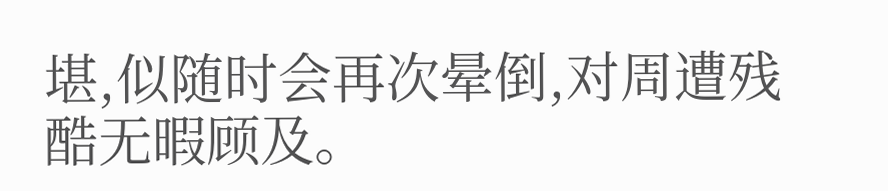堪,似随时会再次晕倒,对周遭残酷无暇顾及。